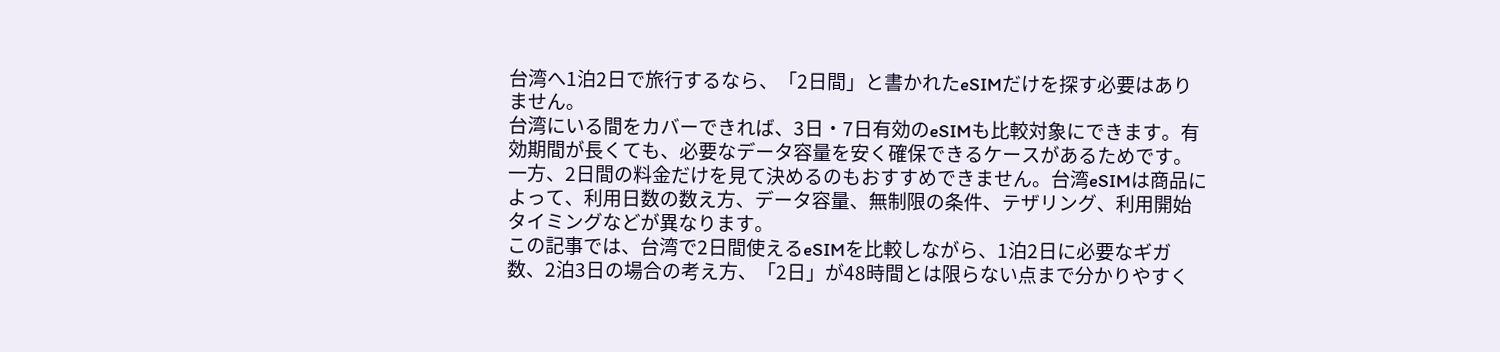台湾へ1泊2日で旅行するなら、「2日間」と書かれたeSIMだけを探す必要はありません。
台湾にいる間をカバーできれば、3日・7日有効のeSIMも比較対象にできます。有効期間が長くても、必要なデータ容量を安く確保できるケースがあるためです。
一方、2日間の料金だけを見て決めるのもおすすめできません。台湾eSIMは商品によって、利用日数の数え方、データ容量、無制限の条件、テザリング、利用開始タイミングなどが異なります。
この記事では、台湾で2日間使えるeSIMを比較しながら、1泊2日に必要なギガ数、2泊3日の場合の考え方、「2日」が48時間とは限らない点まで分かりやすく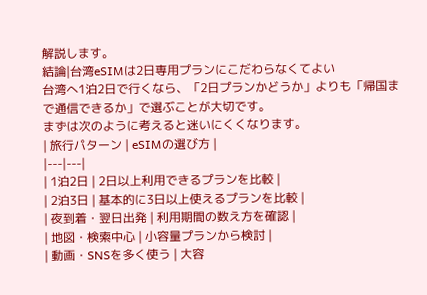解説します。
結論|台湾eSIMは2日専用プランにこだわらなくてよい
台湾へ1泊2日で行くなら、「2日プランかどうか」よりも「帰国まで通信できるか」で選ぶことが大切です。
まずは次のように考えると迷いにくくなります。
| 旅行パターン | eSIMの選び方 |
|---|---|
| 1泊2日 | 2日以上利用できるプランを比較 |
| 2泊3日 | 基本的に3日以上使えるプランを比較 |
| 夜到着・翌日出発 | 利用期間の数え方を確認 |
| 地図・検索中心 | 小容量プランから検討 |
| 動画・SNSを多く使う | 大容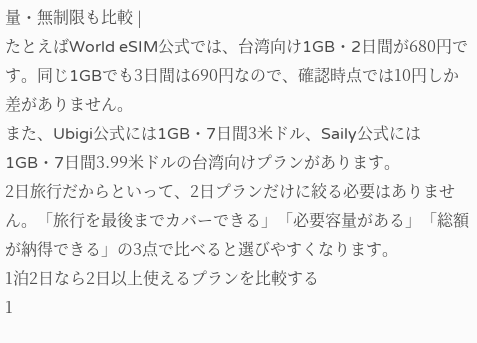量・無制限も比較 |
たとえばWorld eSIM公式では、台湾向け1GB・2日間が680円です。同じ1GBでも3日間は690円なので、確認時点では10円しか差がありません。
また、Ubigi公式には1GB・7日間3米ドル、Saily公式には1GB・7日間3.99米ドルの台湾向けプランがあります。
2日旅行だからといって、2日プランだけに絞る必要はありません。「旅行を最後までカバーできる」「必要容量がある」「総額が納得できる」の3点で比べると選びやすくなります。
1泊2日なら2日以上使えるプランを比較する
1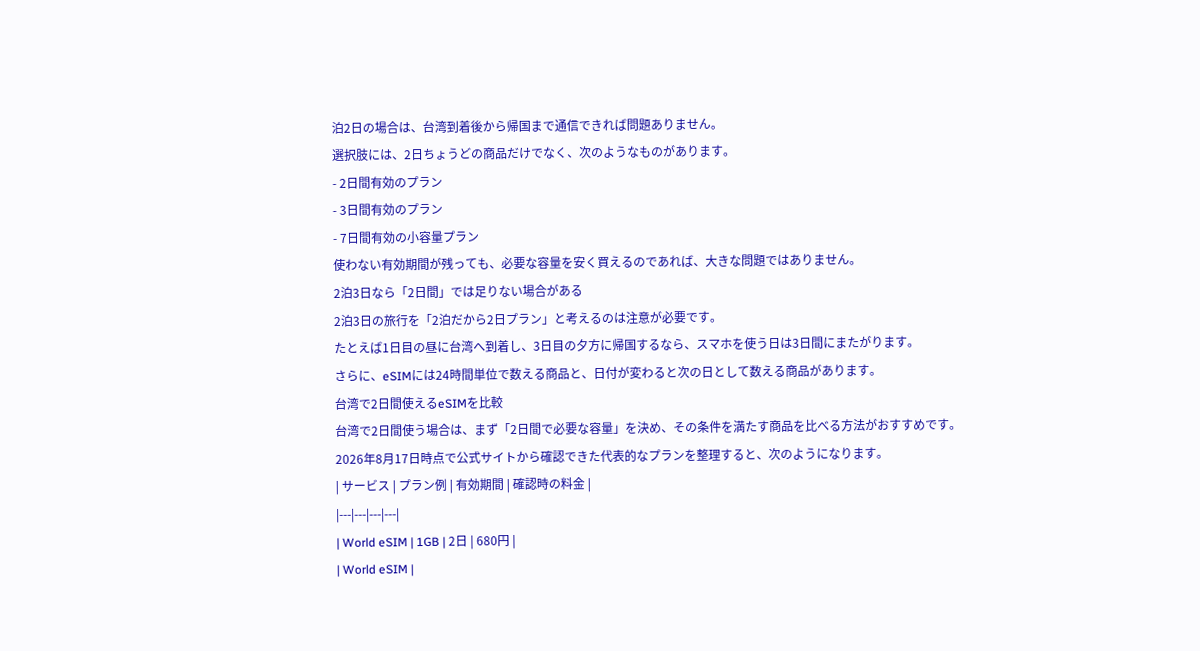泊2日の場合は、台湾到着後から帰国まで通信できれば問題ありません。
選択肢には、2日ちょうどの商品だけでなく、次のようなものがあります。
- 2日間有効のプラン
- 3日間有効のプラン
- 7日間有効の小容量プラン
使わない有効期間が残っても、必要な容量を安く買えるのであれば、大きな問題ではありません。
2泊3日なら「2日間」では足りない場合がある
2泊3日の旅行を「2泊だから2日プラン」と考えるのは注意が必要です。
たとえば1日目の昼に台湾へ到着し、3日目の夕方に帰国するなら、スマホを使う日は3日間にまたがります。
さらに、eSIMには24時間単位で数える商品と、日付が変わると次の日として数える商品があります。
台湾で2日間使えるeSIMを比較
台湾で2日間使う場合は、まず「2日間で必要な容量」を決め、その条件を満たす商品を比べる方法がおすすめです。
2026年8月17日時点で公式サイトから確認できた代表的なプランを整理すると、次のようになります。
| サービス | プラン例 | 有効期間 | 確認時の料金 |
|---|---|---|---|
| World eSIM | 1GB | 2日 | 680円 |
| World eSIM |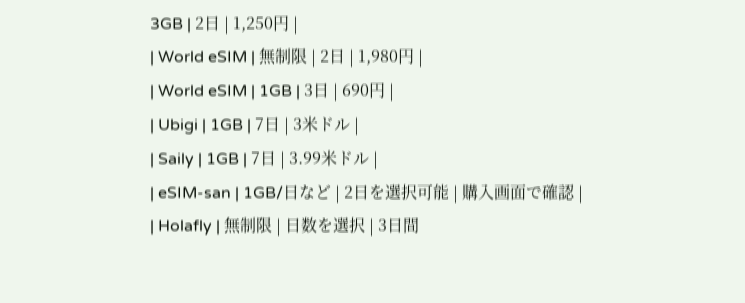3GB | 2日 | 1,250円 |
| World eSIM | 無制限 | 2日 | 1,980円 |
| World eSIM | 1GB | 3日 | 690円 |
| Ubigi | 1GB | 7日 | 3米ドル |
| Saily | 1GB | 7日 | 3.99米ドル |
| eSIM-san | 1GB/日など | 2日を選択可能 | 購入画面で確認 |
| Holafly | 無制限 | 日数を選択 | 3日間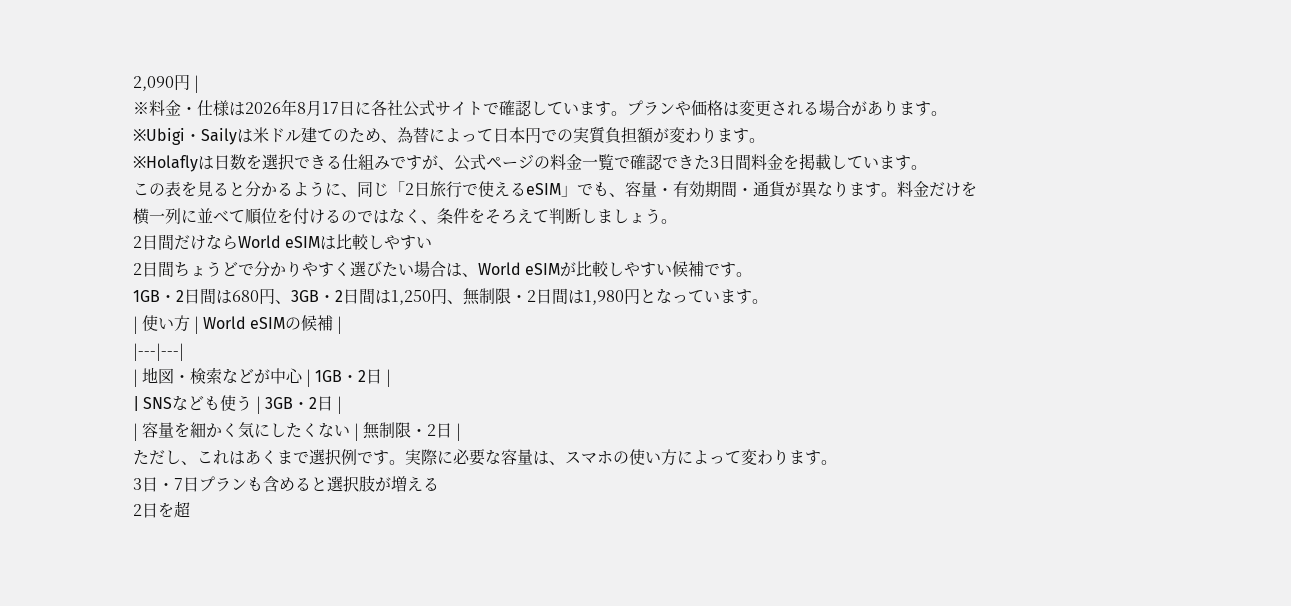2,090円 |
※料金・仕様は2026年8月17日に各社公式サイトで確認しています。プランや価格は変更される場合があります。
※Ubigi・Sailyは米ドル建てのため、為替によって日本円での実質負担額が変わります。
※Holaflyは日数を選択できる仕組みですが、公式ページの料金一覧で確認できた3日間料金を掲載しています。
この表を見ると分かるように、同じ「2日旅行で使えるeSIM」でも、容量・有効期間・通貨が異なります。料金だけを横一列に並べて順位を付けるのではなく、条件をそろえて判断しましょう。
2日間だけならWorld eSIMは比較しやすい
2日間ちょうどで分かりやすく選びたい場合は、World eSIMが比較しやすい候補です。
1GB・2日間は680円、3GB・2日間は1,250円、無制限・2日間は1,980円となっています。
| 使い方 | World eSIMの候補 |
|---|---|
| 地図・検索などが中心 | 1GB・2日 |
| SNSなども使う | 3GB・2日 |
| 容量を細かく気にしたくない | 無制限・2日 |
ただし、これはあくまで選択例です。実際に必要な容量は、スマホの使い方によって変わります。
3日・7日プランも含めると選択肢が増える
2日を超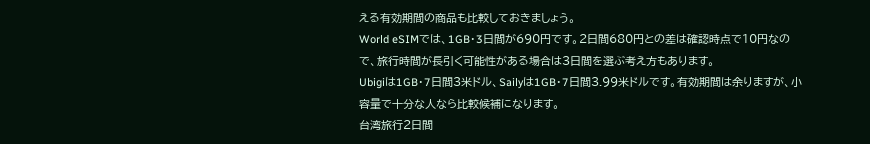える有効期間の商品も比較しておきましょう。
World eSIMでは、1GB・3日間が690円です。2日間680円との差は確認時点で10円なので、旅行時間が長引く可能性がある場合は3日間を選ぶ考え方もあります。
Ubigiは1GB・7日間3米ドル、Sailyは1GB・7日間3.99米ドルです。有効期間は余りますが、小容量で十分な人なら比較候補になります。
台湾旅行2日間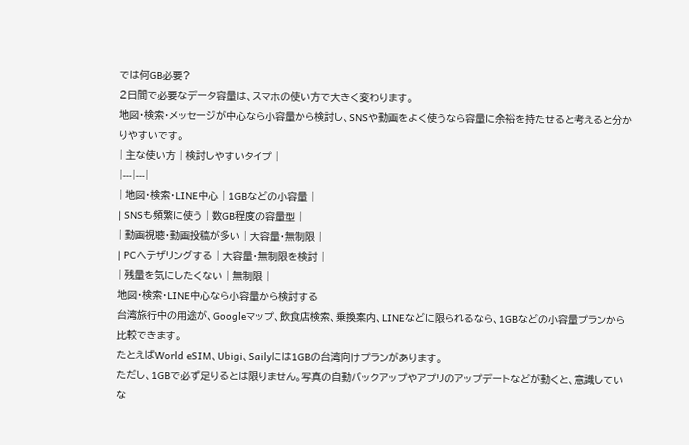では何GB必要?
2日間で必要なデータ容量は、スマホの使い方で大きく変わります。
地図・検索・メッセージが中心なら小容量から検討し、SNSや動画をよく使うなら容量に余裕を持たせると考えると分かりやすいです。
| 主な使い方 | 検討しやすいタイプ |
|---|---|
| 地図・検索・LINE中心 | 1GBなどの小容量 |
| SNSも頻繁に使う | 数GB程度の容量型 |
| 動画視聴・動画投稿が多い | 大容量・無制限 |
| PCへテザリングする | 大容量・無制限を検討 |
| 残量を気にしたくない | 無制限 |
地図・検索・LINE中心なら小容量から検討する
台湾旅行中の用途が、Googleマップ、飲食店検索、乗換案内、LINEなどに限られるなら、1GBなどの小容量プランから比較できます。
たとえばWorld eSIM、Ubigi、Sailyには1GBの台湾向けプランがあります。
ただし、1GBで必ず足りるとは限りません。写真の自動バックアップやアプリのアップデートなどが動くと、意識していな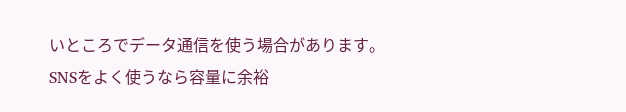いところでデータ通信を使う場合があります。
SNSをよく使うなら容量に余裕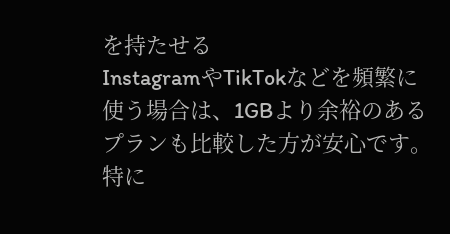を持たせる
InstagramやTikTokなどを頻繁に使う場合は、1GBより余裕のあるプランも比較した方が安心です。
特に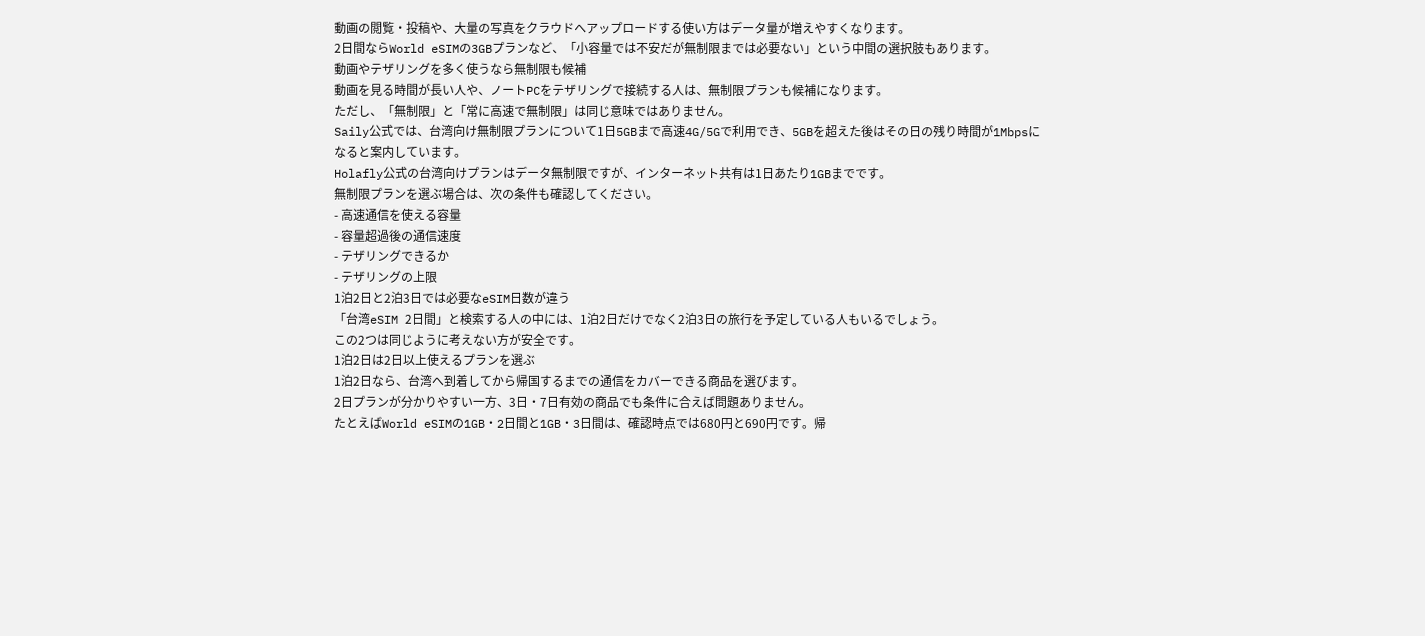動画の閲覧・投稿や、大量の写真をクラウドへアップロードする使い方はデータ量が増えやすくなります。
2日間ならWorld eSIMの3GBプランなど、「小容量では不安だが無制限までは必要ない」という中間の選択肢もあります。
動画やテザリングを多く使うなら無制限も候補
動画を見る時間が長い人や、ノートPCをテザリングで接続する人は、無制限プランも候補になります。
ただし、「無制限」と「常に高速で無制限」は同じ意味ではありません。
Saily公式では、台湾向け無制限プランについて1日5GBまで高速4G/5Gで利用でき、5GBを超えた後はその日の残り時間が1Mbpsになると案内しています。
Holafly公式の台湾向けプランはデータ無制限ですが、インターネット共有は1日あたり1GBまでです。
無制限プランを選ぶ場合は、次の条件も確認してください。
- 高速通信を使える容量
- 容量超過後の通信速度
- テザリングできるか
- テザリングの上限
1泊2日と2泊3日では必要なeSIM日数が違う
「台湾eSIM 2日間」と検索する人の中には、1泊2日だけでなく2泊3日の旅行を予定している人もいるでしょう。
この2つは同じように考えない方が安全です。
1泊2日は2日以上使えるプランを選ぶ
1泊2日なら、台湾へ到着してから帰国するまでの通信をカバーできる商品を選びます。
2日プランが分かりやすい一方、3日・7日有効の商品でも条件に合えば問題ありません。
たとえばWorld eSIMの1GB・2日間と1GB・3日間は、確認時点では680円と690円です。帰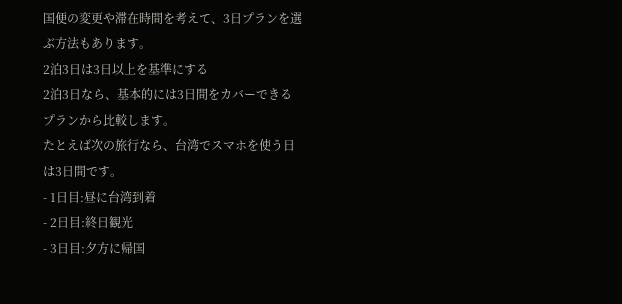国便の変更や滞在時間を考えて、3日プランを選ぶ方法もあります。
2泊3日は3日以上を基準にする
2泊3日なら、基本的には3日間をカバーできるプランから比較します。
たとえば次の旅行なら、台湾でスマホを使う日は3日間です。
- 1日目:昼に台湾到着
- 2日目:終日観光
- 3日目:夕方に帰国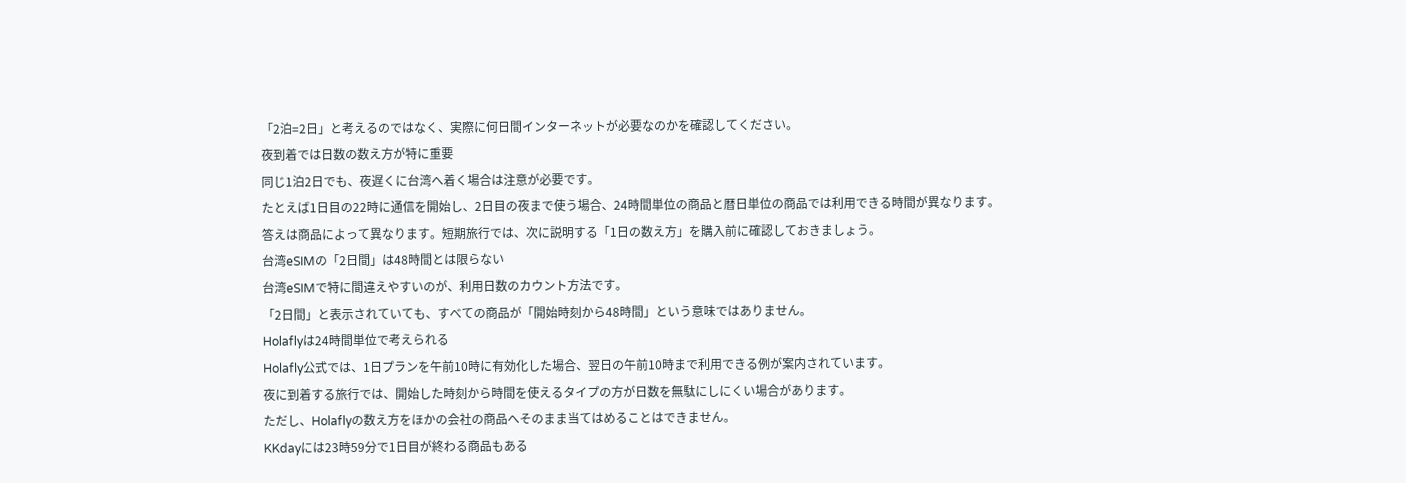「2泊=2日」と考えるのではなく、実際に何日間インターネットが必要なのかを確認してください。
夜到着では日数の数え方が特に重要
同じ1泊2日でも、夜遅くに台湾へ着く場合は注意が必要です。
たとえば1日目の22時に通信を開始し、2日目の夜まで使う場合、24時間単位の商品と暦日単位の商品では利用できる時間が異なります。
答えは商品によって異なります。短期旅行では、次に説明する「1日の数え方」を購入前に確認しておきましょう。
台湾eSIMの「2日間」は48時間とは限らない
台湾eSIMで特に間違えやすいのが、利用日数のカウント方法です。
「2日間」と表示されていても、すべての商品が「開始時刻から48時間」という意味ではありません。
Holaflyは24時間単位で考えられる
Holafly公式では、1日プランを午前10時に有効化した場合、翌日の午前10時まで利用できる例が案内されています。
夜に到着する旅行では、開始した時刻から時間を使えるタイプの方が日数を無駄にしにくい場合があります。
ただし、Holaflyの数え方をほかの会社の商品へそのまま当てはめることはできません。
KKdayには23時59分で1日目が終わる商品もある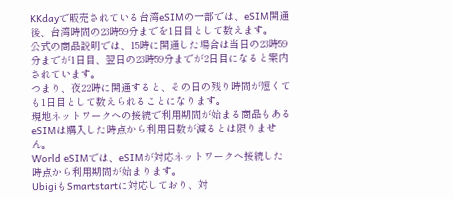KKdayで販売されている台湾eSIMの一部では、eSIM開通後、台湾時間の23時59分までを1日目として数えます。
公式の商品説明では、15時に開通した場合は当日の23時59分までが1日目、翌日の23時59分までが2日目になると案内されています。
つまり、夜22時に開通すると、その日の残り時間が短くても1日目として数えられることになります。
現地ネットワークへの接続で利用期間が始まる商品もある
eSIMは購入した時点から利用日数が減るとは限りません。
World eSIMでは、eSIMが対応ネットワークへ接続した時点から利用期間が始まります。
UbigiもSmartstartに対応しており、対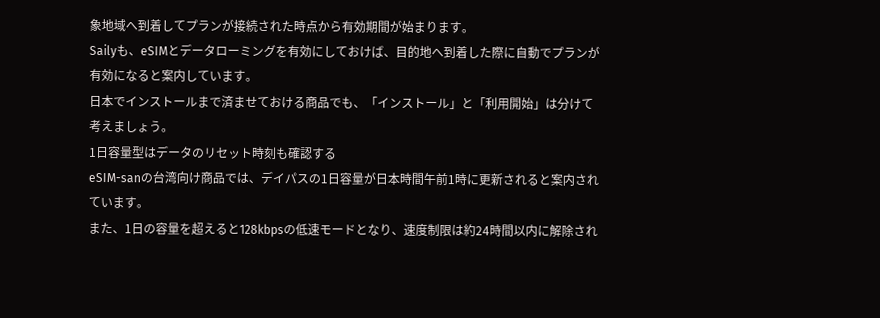象地域へ到着してプランが接続された時点から有効期間が始まります。
Sailyも、eSIMとデータローミングを有効にしておけば、目的地へ到着した際に自動でプランが有効になると案内しています。
日本でインストールまで済ませておける商品でも、「インストール」と「利用開始」は分けて考えましょう。
1日容量型はデータのリセット時刻も確認する
eSIM-sanの台湾向け商品では、デイパスの1日容量が日本時間午前1時に更新されると案内されています。
また、1日の容量を超えると128kbpsの低速モードとなり、速度制限は約24時間以内に解除され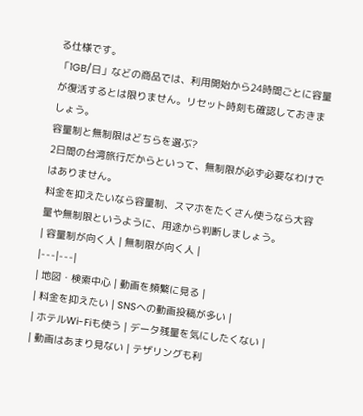る仕様です。
「1GB/日」などの商品では、利用開始から24時間ごとに容量が復活するとは限りません。リセット時刻も確認しておきましょう。
容量制と無制限はどちらを選ぶ?
2日間の台湾旅行だからといって、無制限が必ず必要なわけではありません。
料金を抑えたいなら容量制、スマホをたくさん使うなら大容量や無制限というように、用途から判断しましょう。
| 容量制が向く人 | 無制限が向く人 |
|---|---|
| 地図・検索中心 | 動画を頻繁に見る |
| 料金を抑えたい | SNSへの動画投稿が多い |
| ホテルWi-Fiも使う | データ残量を気にしたくない |
| 動画はあまり見ない | テザリングも利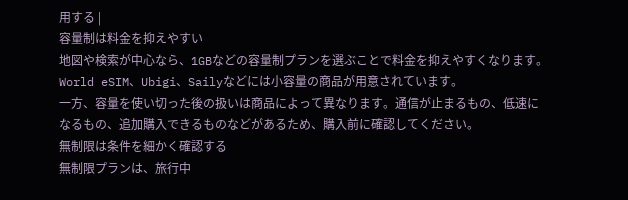用する |
容量制は料金を抑えやすい
地図や検索が中心なら、1GBなどの容量制プランを選ぶことで料金を抑えやすくなります。
World eSIM、Ubigi、Sailyなどには小容量の商品が用意されています。
一方、容量を使い切った後の扱いは商品によって異なります。通信が止まるもの、低速になるもの、追加購入できるものなどがあるため、購入前に確認してください。
無制限は条件を細かく確認する
無制限プランは、旅行中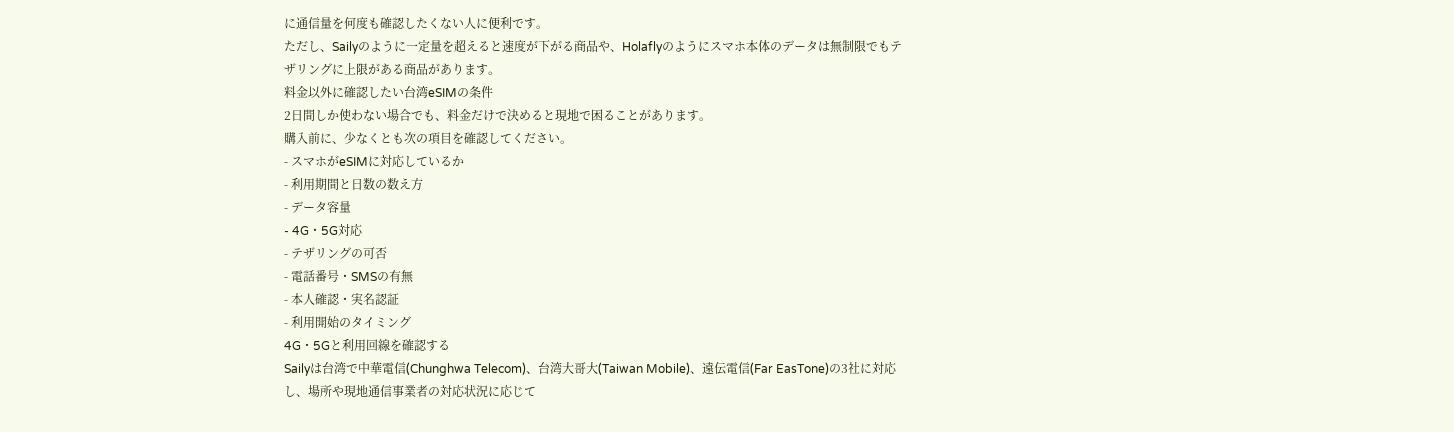に通信量を何度も確認したくない人に便利です。
ただし、Sailyのように一定量を超えると速度が下がる商品や、Holaflyのようにスマホ本体のデータは無制限でもテザリングに上限がある商品があります。
料金以外に確認したい台湾eSIMの条件
2日間しか使わない場合でも、料金だけで決めると現地で困ることがあります。
購入前に、少なくとも次の項目を確認してください。
- スマホがeSIMに対応しているか
- 利用期間と日数の数え方
- データ容量
- 4G・5G対応
- テザリングの可否
- 電話番号・SMSの有無
- 本人確認・実名認証
- 利用開始のタイミング
4G・5Gと利用回線を確認する
Sailyは台湾で中華電信(Chunghwa Telecom)、台湾大哥大(Taiwan Mobile)、遠伝電信(Far EasTone)の3社に対応し、場所や現地通信事業者の対応状況に応じて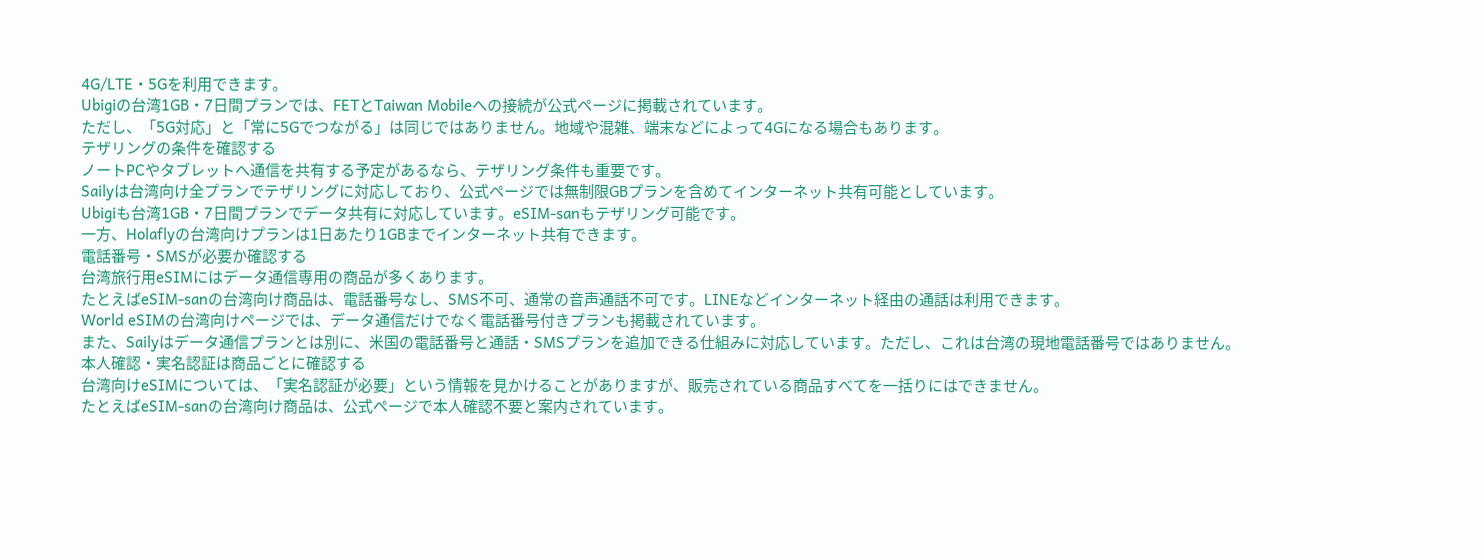4G/LTE・5Gを利用できます。
Ubigiの台湾1GB・7日間プランでは、FETとTaiwan Mobileへの接続が公式ページに掲載されています。
ただし、「5G対応」と「常に5Gでつながる」は同じではありません。地域や混雑、端末などによって4Gになる場合もあります。
テザリングの条件を確認する
ノートPCやタブレットへ通信を共有する予定があるなら、テザリング条件も重要です。
Sailyは台湾向け全プランでテザリングに対応しており、公式ページでは無制限GBプランを含めてインターネット共有可能としています。
Ubigiも台湾1GB・7日間プランでデータ共有に対応しています。eSIM-sanもテザリング可能です。
一方、Holaflyの台湾向けプランは1日あたり1GBまでインターネット共有できます。
電話番号・SMSが必要か確認する
台湾旅行用eSIMにはデータ通信専用の商品が多くあります。
たとえばeSIM-sanの台湾向け商品は、電話番号なし、SMS不可、通常の音声通話不可です。LINEなどインターネット経由の通話は利用できます。
World eSIMの台湾向けページでは、データ通信だけでなく電話番号付きプランも掲載されています。
また、Sailyはデータ通信プランとは別に、米国の電話番号と通話・SMSプランを追加できる仕組みに対応しています。ただし、これは台湾の現地電話番号ではありません。
本人確認・実名認証は商品ごとに確認する
台湾向けeSIMについては、「実名認証が必要」という情報を見かけることがありますが、販売されている商品すべてを一括りにはできません。
たとえばeSIM-sanの台湾向け商品は、公式ページで本人確認不要と案内されています。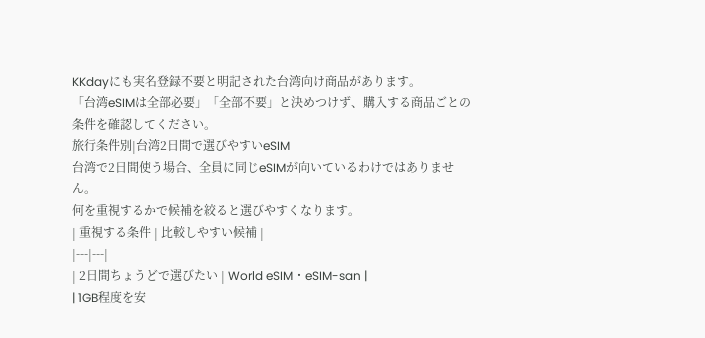KKdayにも実名登録不要と明記された台湾向け商品があります。
「台湾eSIMは全部必要」「全部不要」と決めつけず、購入する商品ごとの条件を確認してください。
旅行条件別|台湾2日間で選びやすいeSIM
台湾で2日間使う場合、全員に同じeSIMが向いているわけではありません。
何を重視するかで候補を絞ると選びやすくなります。
| 重視する条件 | 比較しやすい候補 |
|---|---|
| 2日間ちょうどで選びたい | World eSIM・eSIM-san |
| 1GB程度を安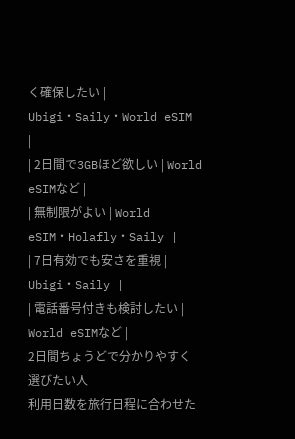く確保したい | Ubigi・Saily・World eSIM |
| 2日間で3GBほど欲しい | World eSIMなど |
| 無制限がよい | World eSIM・Holafly・Saily |
| 7日有効でも安さを重視 | Ubigi・Saily |
| 電話番号付きも検討したい | World eSIMなど |
2日間ちょうどで分かりやすく選びたい人
利用日数を旅行日程に合わせた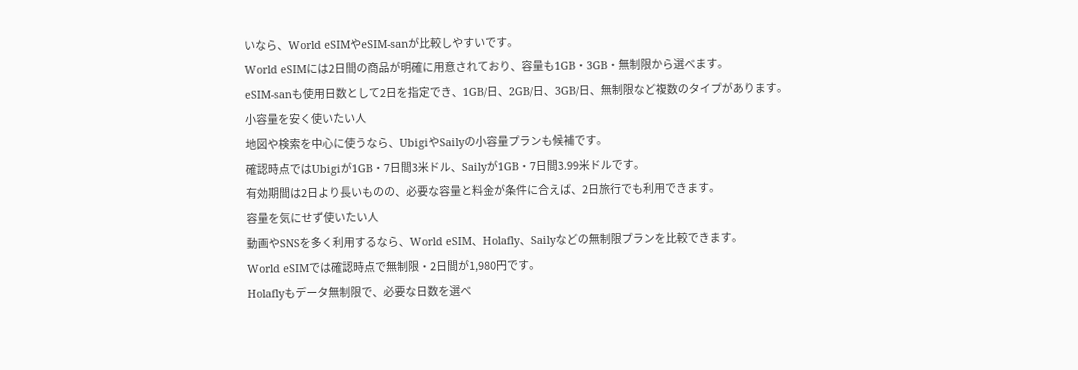いなら、World eSIMやeSIM-sanが比較しやすいです。
World eSIMには2日間の商品が明確に用意されており、容量も1GB・3GB・無制限から選べます。
eSIM-sanも使用日数として2日を指定でき、1GB/日、2GB/日、3GB/日、無制限など複数のタイプがあります。
小容量を安く使いたい人
地図や検索を中心に使うなら、UbigiやSailyの小容量プランも候補です。
確認時点ではUbigiが1GB・7日間3米ドル、Sailyが1GB・7日間3.99米ドルです。
有効期間は2日より長いものの、必要な容量と料金が条件に合えば、2日旅行でも利用できます。
容量を気にせず使いたい人
動画やSNSを多く利用するなら、World eSIM、Holafly、Sailyなどの無制限プランを比較できます。
World eSIMでは確認時点で無制限・2日間が1,980円です。
Holaflyもデータ無制限で、必要な日数を選べ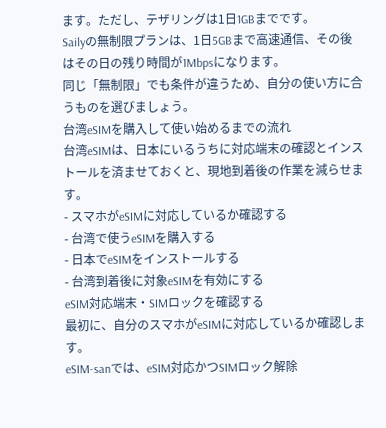ます。ただし、テザリングは1日1GBまでです。
Sailyの無制限プランは、1日5GBまで高速通信、その後はその日の残り時間が1Mbpsになります。
同じ「無制限」でも条件が違うため、自分の使い方に合うものを選びましょう。
台湾eSIMを購入して使い始めるまでの流れ
台湾eSIMは、日本にいるうちに対応端末の確認とインストールを済ませておくと、現地到着後の作業を減らせます。
- スマホがeSIMに対応しているか確認する
- 台湾で使うeSIMを購入する
- 日本でeSIMをインストールする
- 台湾到着後に対象eSIMを有効にする
eSIM対応端末・SIMロックを確認する
最初に、自分のスマホがeSIMに対応しているか確認します。
eSIM-sanでは、eSIM対応かつSIMロック解除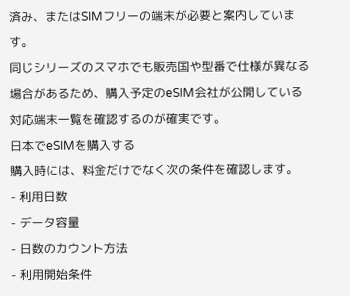済み、またはSIMフリーの端末が必要と案内しています。
同じシリーズのスマホでも販売国や型番で仕様が異なる場合があるため、購入予定のeSIM会社が公開している対応端末一覧を確認するのが確実です。
日本でeSIMを購入する
購入時には、料金だけでなく次の条件を確認します。
- 利用日数
- データ容量
- 日数のカウント方法
- 利用開始条件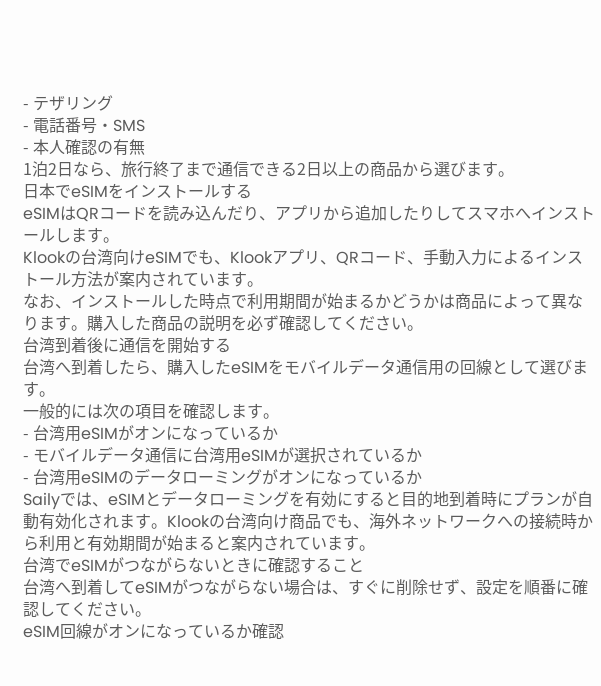- テザリング
- 電話番号・SMS
- 本人確認の有無
1泊2日なら、旅行終了まで通信できる2日以上の商品から選びます。
日本でeSIMをインストールする
eSIMはQRコードを読み込んだり、アプリから追加したりしてスマホへインストールします。
Klookの台湾向けeSIMでも、Klookアプリ、QRコード、手動入力によるインストール方法が案内されています。
なお、インストールした時点で利用期間が始まるかどうかは商品によって異なります。購入した商品の説明を必ず確認してください。
台湾到着後に通信を開始する
台湾へ到着したら、購入したeSIMをモバイルデータ通信用の回線として選びます。
一般的には次の項目を確認します。
- 台湾用eSIMがオンになっているか
- モバイルデータ通信に台湾用eSIMが選択されているか
- 台湾用eSIMのデータローミングがオンになっているか
Sailyでは、eSIMとデータローミングを有効にすると目的地到着時にプランが自動有効化されます。Klookの台湾向け商品でも、海外ネットワークへの接続時から利用と有効期間が始まると案内されています。
台湾でeSIMがつながらないときに確認すること
台湾へ到着してeSIMがつながらない場合は、すぐに削除せず、設定を順番に確認してください。
eSIM回線がオンになっているか確認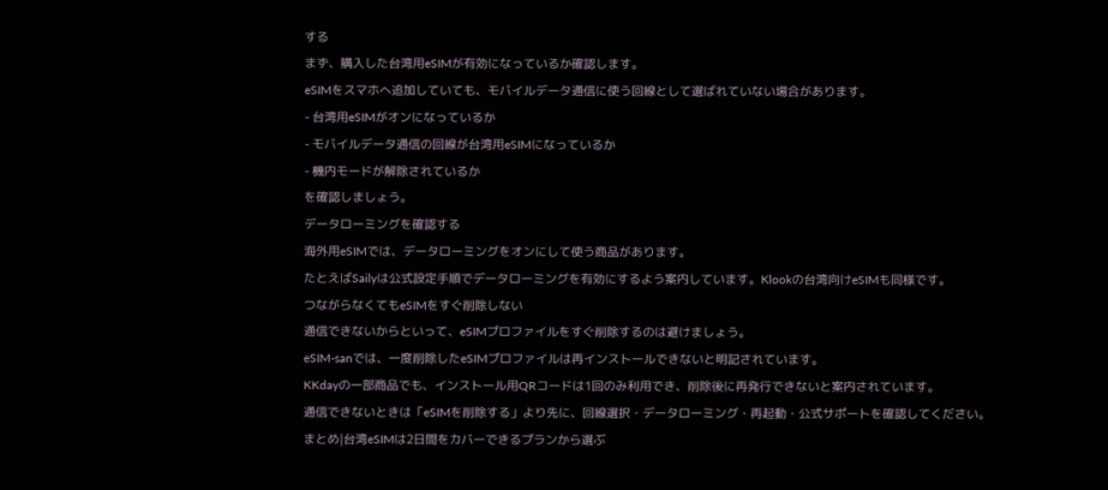する
まず、購入した台湾用eSIMが有効になっているか確認します。
eSIMをスマホへ追加していても、モバイルデータ通信に使う回線として選ばれていない場合があります。
- 台湾用eSIMがオンになっているか
- モバイルデータ通信の回線が台湾用eSIMになっているか
- 機内モードが解除されているか
を確認しましょう。
データローミングを確認する
海外用eSIMでは、データローミングをオンにして使う商品があります。
たとえばSailyは公式設定手順でデータローミングを有効にするよう案内しています。Klookの台湾向けeSIMも同様です。
つながらなくてもeSIMをすぐ削除しない
通信できないからといって、eSIMプロファイルをすぐ削除するのは避けましょう。
eSIM-sanでは、一度削除したeSIMプロファイルは再インストールできないと明記されています。
KKdayの一部商品でも、インストール用QRコードは1回のみ利用でき、削除後に再発行できないと案内されています。
通信できないときは「eSIMを削除する」より先に、回線選択・データローミング・再起動・公式サポートを確認してください。
まとめ|台湾eSIMは2日間をカバーできるプランから選ぶ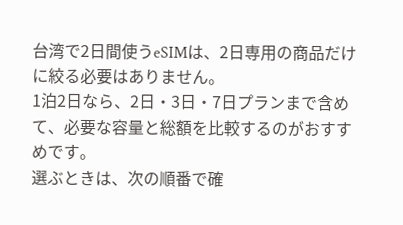台湾で2日間使うeSIMは、2日専用の商品だけに絞る必要はありません。
1泊2日なら、2日・3日・7日プランまで含めて、必要な容量と総額を比較するのがおすすめです。
選ぶときは、次の順番で確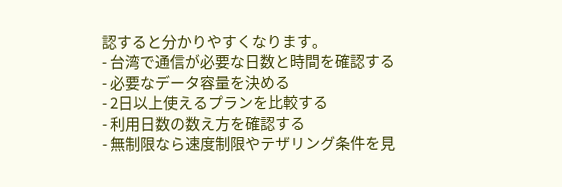認すると分かりやすくなります。
- 台湾で通信が必要な日数と時間を確認する
- 必要なデータ容量を決める
- 2日以上使えるプランを比較する
- 利用日数の数え方を確認する
- 無制限なら速度制限やテザリング条件を見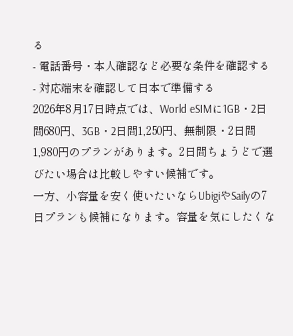る
- 電話番号・本人確認など必要な条件を確認する
- 対応端末を確認して日本で準備する
2026年8月17日時点では、World eSIMに1GB・2日間680円、3GB・2日間1,250円、無制限・2日間1,980円のプランがあります。2日間ちょうどで選びたい場合は比較しやすい候補です。
一方、小容量を安く使いたいならUbigiやSailyの7日プランも候補になります。容量を気にしたくな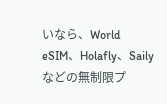いなら、World eSIM、Holafly、Sailyなどの無制限プ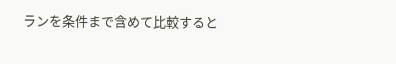ランを条件まで含めて比較すると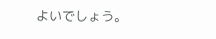よいでしょう。